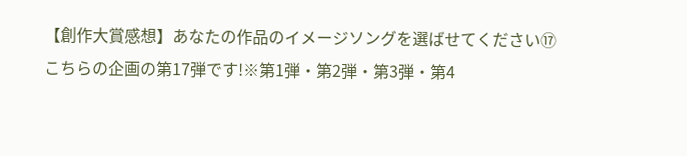【創作大賞感想】あなたの作品のイメージソングを選ばせてください⑰
こちらの企画の第17弾です!※第1弾・第2弾・第3弾・第4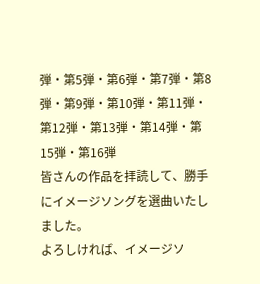弾・第5弾・第6弾・第7弾・第8弾・第9弾・第10弾・第11弾・第12弾・第13弾・第14弾・第15弾・第16弾
皆さんの作品を拝読して、勝手にイメージソングを選曲いたしました。
よろしければ、イメージソ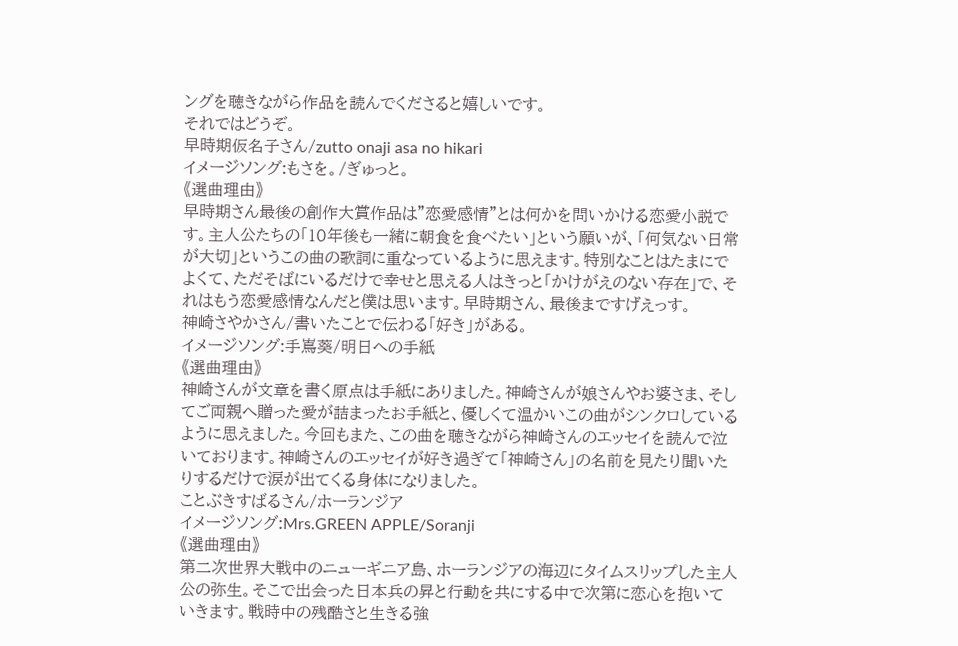ングを聴きながら作品を読んでくださると嬉しいです。
それではどうぞ。
早時期仮名子さん/zutto onaji asa no hikari
イメージソング:もさを。/ぎゅっと。
《選曲理由》
早時期さん最後の創作大賞作品は”恋愛感情”とは何かを問いかける恋愛小説です。主人公たちの「10年後も一緒に朝食を食べたい」という願いが、「何気ない日常が大切」というこの曲の歌詞に重なっているように思えます。特別なことはたまにでよくて、ただそばにいるだけで幸せと思える人はきっと「かけがえのない存在」で、それはもう恋愛感情なんだと僕は思います。早時期さん、最後まですげえっす。
神崎さやかさん/書いたことで伝わる「好き」がある。
イメージソング:手嶌葵/明日への手紙
《選曲理由》
神崎さんが文章を書く原点は手紙にありました。神崎さんが娘さんやお婆さま、そしてご両親へ贈った愛が詰まったお手紙と、優しくて温かいこの曲がシンクロしているように思えました。今回もまた、この曲を聴きながら神崎さんのエッセイを読んで泣いております。神崎さんのエッセイが好き過ぎて「神崎さん」の名前を見たり聞いたりするだけで涙が出てくる身体になりました。
ことぶきすばるさん/ホーランジア
イメージソング:Mrs.GREEN APPLE/Soranji
《選曲理由》
第二次世界大戦中のニューギニア島、ホーランジアの海辺にタイムスリップした主人公の弥生。そこで出会った日本兵の昇と行動を共にする中で次第に恋心を抱いていきます。戦時中の残酷さと生きる強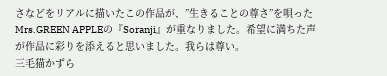さなどをリアルに描いたこの作品が、”生きることの尊さ”を唄ったMrs.GREEN APPLEの『Soranji』が重なりました。希望に満ちた声が作品に彩りを添えると思いました。我らは尊い。
三毛猫かずら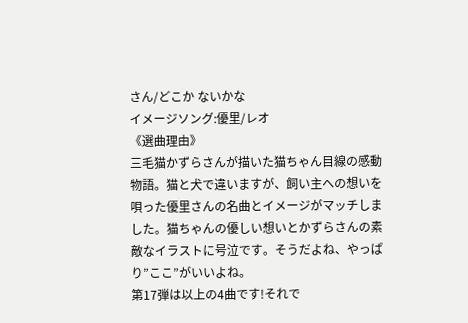さん/どこか ないかな
イメージソング:優里/レオ
《選曲理由》
三毛猫かずらさんが描いた猫ちゃん目線の感動物語。猫と犬で違いますが、飼い主への想いを唄った優里さんの名曲とイメージがマッチしました。猫ちゃんの優しい想いとかずらさんの素敵なイラストに号泣です。そうだよね、やっぱり”ここ”がいいよね。
第17弾は以上の4曲です!それで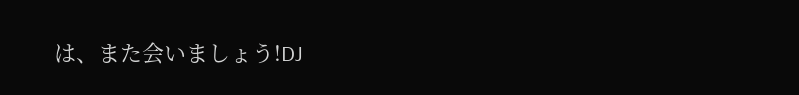は、また会いましょう!DJ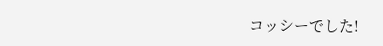コッシーでした!